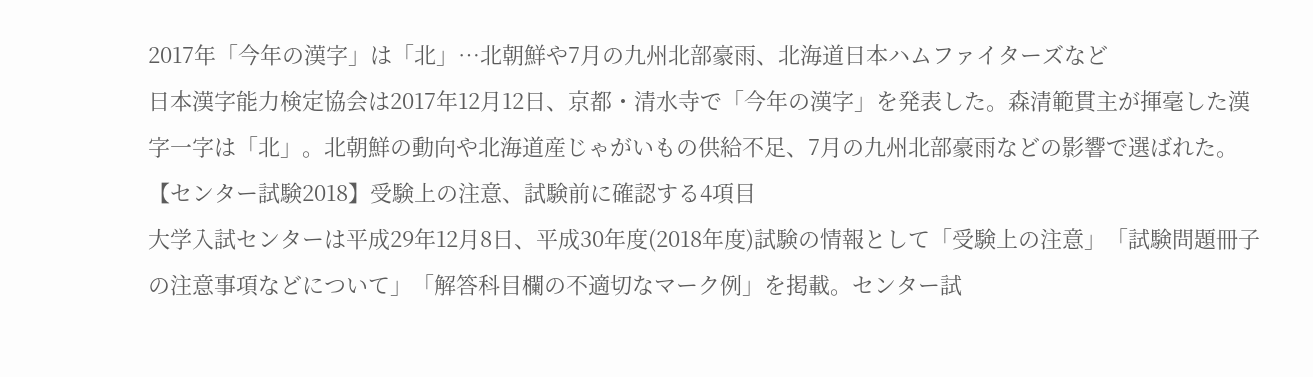2017年「今年の漢字」は「北」…北朝鮮や7月の九州北部豪雨、北海道日本ハムファイターズなど
日本漢字能力検定協会は2017年12月12日、京都・清水寺で「今年の漢字」を発表した。森清範貫主が揮毫した漢字一字は「北」。北朝鮮の動向や北海道産じゃがいもの供給不足、7月の九州北部豪雨などの影響で選ばれた。
【センター試験2018】受験上の注意、試験前に確認する4項目
大学入試センターは平成29年12月8日、平成30年度(2018年度)試験の情報として「受験上の注意」「試験問題冊子の注意事項などについて」「解答科目欄の不適切なマーク例」を掲載。センター試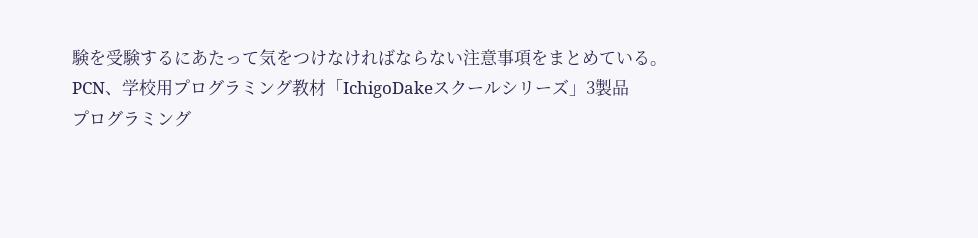験を受験するにあたって気をつけなければならない注意事項をまとめている。
PCN、学校用プログラミング教材「IchigoDakeスクールシリーズ」3製品
プログラミング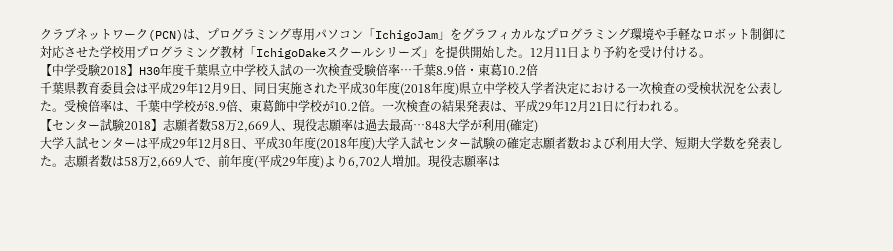クラブネットワーク(PCN)は、プログラミング専用パソコン「IchigoJam」をグラフィカルなプログラミング環境や手軽なロボット制御に対応させた学校用プログラミング教材「IchigoDakeスクールシリーズ」を提供開始した。12月11日より予約を受け付ける。
【中学受験2018】H30年度千葉県立中学校入試の一次検査受験倍率…千葉8.9倍・東葛10.2倍
千葉県教育委員会は平成29年12月9日、同日実施された平成30年度(2018年度)県立中学校入学者決定における一次検査の受検状況を公表した。受検倍率は、千葉中学校が8.9倍、東葛飾中学校が10.2倍。一次検査の結果発表は、平成29年12月21日に行われる。
【センター試験2018】志願者数58万2,669人、現役志願率は過去最高…848大学が利用(確定)
大学入試センターは平成29年12月8日、平成30年度(2018年度)大学入試センター試験の確定志願者数および利用大学、短期大学数を発表した。志願者数は58万2,669人で、前年度(平成29年度)より6,702人増加。現役志願率は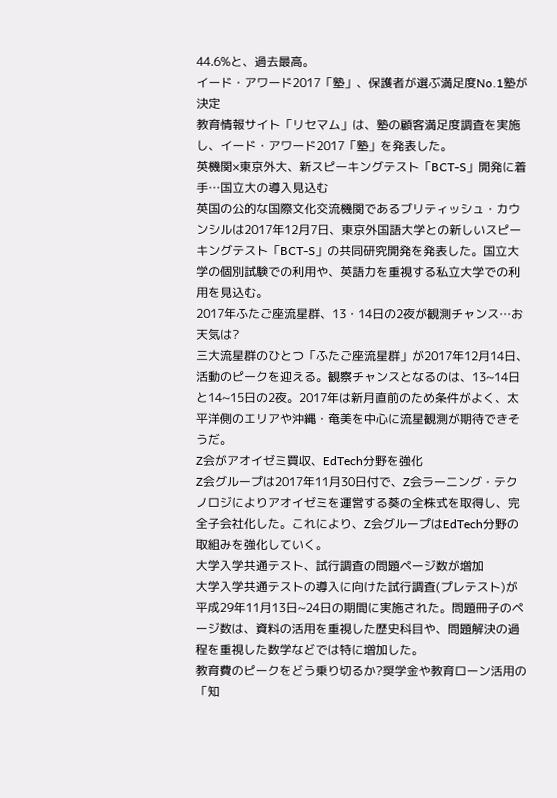44.6%と、過去最高。
イード・アワード2017「塾」、保護者が選ぶ満足度No.1塾が決定
教育情報サイト「リセマム」は、塾の顧客満足度調査を実施し、イード・アワード2017「塾」を発表した。
英機関×東京外大、新スピーキングテスト「BCT-S」開発に着手…国立大の導入見込む
英国の公的な国際文化交流機関であるブリティッシュ・カウンシルは2017年12月7日、東京外国語大学との新しいスピーキングテスト「BCT-S」の共同研究開発を発表した。国立大学の個別試験での利用や、英語力を重視する私立大学での利用を見込む。
2017年ふたご座流星群、13・14日の2夜が観測チャンス…お天気は?
三大流星群のひとつ「ふたご座流星群」が2017年12月14日、活動のピークを迎える。観察チャンスとなるのは、13~14日と14~15日の2夜。2017年は新月直前のため条件がよく、太平洋側のエリアや沖縄・奄美を中心に流星観測が期待できそうだ。
Z会がアオイゼミ買収、EdTech分野を強化
Z会グループは2017年11月30日付で、Z会ラーニング・テクノロジによりアオイゼミを運営する葵の全株式を取得し、完全子会社化した。これにより、Z会グループはEdTech分野の取組みを強化していく。
大学入学共通テスト、試行調査の問題ページ数が増加
大学入学共通テストの導入に向けた試行調査(プレテスト)が平成29年11月13日~24日の期間に実施された。問題冊子のページ数は、資料の活用を重視した歴史科目や、問題解決の過程を重視した数学などでは特に増加した。
教育費のピークをどう乗り切るか?奨学金や教育ローン活用の「知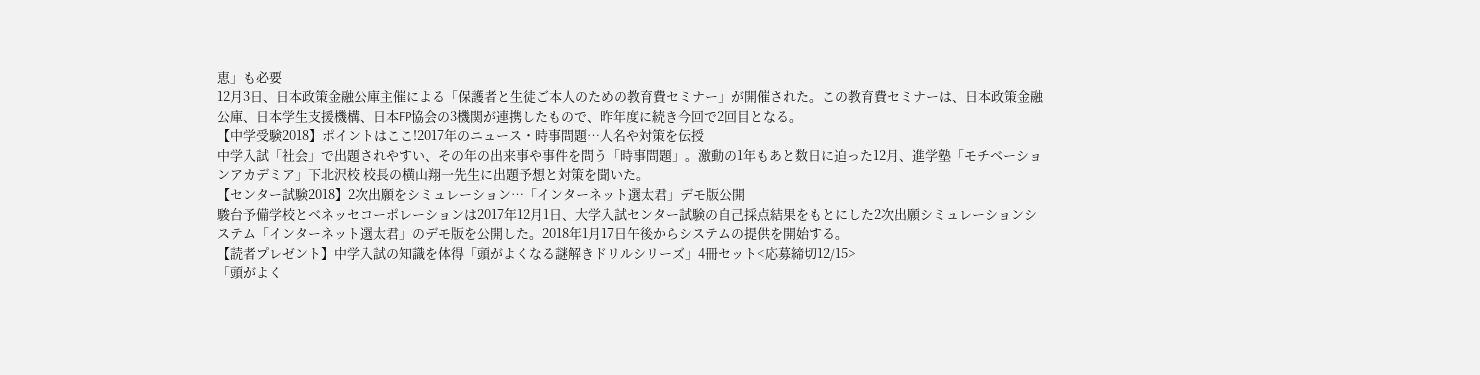恵」も必要
12月3日、日本政策金融公庫主催による「保護者と生徒ご本人のための教育費セミナー」が開催された。この教育費セミナーは、日本政策金融公庫、日本学生支援機構、日本FP協会の3機関が連携したもので、昨年度に続き今回で2回目となる。
【中学受験2018】ポイントはここ!2017年のニュース・時事問題…人名や対策を伝授
中学入試「社会」で出題されやすい、その年の出来事や事件を問う「時事問題」。激動の1年もあと数日に迫った12月、進学塾「モチベーションアカデミア」下北沢校 校長の横山翔一先生に出題予想と対策を聞いた。
【センター試験2018】2次出願をシミュレーション…「インターネット選太君」デモ版公開
駿台予備学校とベネッセコーポレーションは2017年12月1日、大学入試センター試験の自己採点結果をもとにした2次出願シミュレーションシステム「インターネット選太君」のデモ版を公開した。2018年1月17日午後からシステムの提供を開始する。
【読者プレゼント】中学入試の知識を体得「頭がよくなる謎解きドリルシリーズ」4冊セット<応募締切12/15>
「頭がよく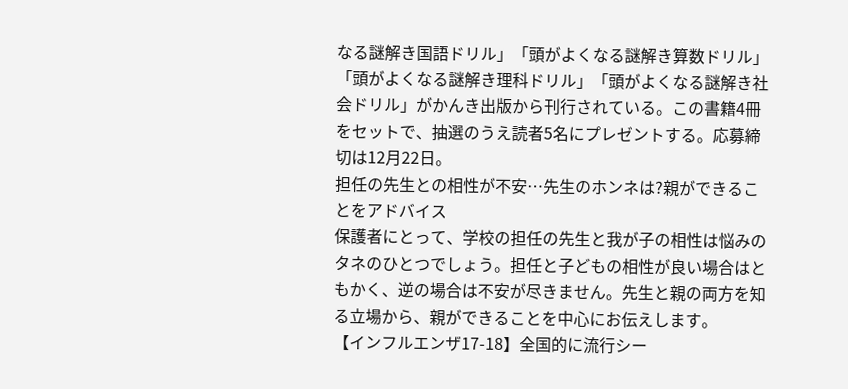なる謎解き国語ドリル」「頭がよくなる謎解き算数ドリル」「頭がよくなる謎解き理科ドリル」「頭がよくなる謎解き社会ドリル」がかんき出版から刊行されている。この書籍4冊をセットで、抽選のうえ読者5名にプレゼントする。応募締切は12月22日。
担任の先生との相性が不安…先生のホンネは?親ができることをアドバイス
保護者にとって、学校の担任の先生と我が子の相性は悩みのタネのひとつでしょう。担任と子どもの相性が良い場合はともかく、逆の場合は不安が尽きません。先生と親の両方を知る立場から、親ができることを中心にお伝えします。
【インフルエンザ17-18】全国的に流行シー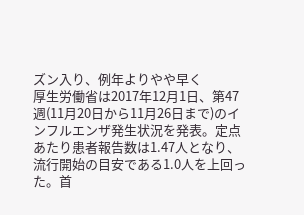ズン入り、例年よりやや早く
厚生労働省は2017年12月1日、第47週(11月20日から11月26日まで)のインフルエンザ発生状況を発表。定点あたり患者報告数は1.47人となり、流行開始の目安である1.0人を上回った。首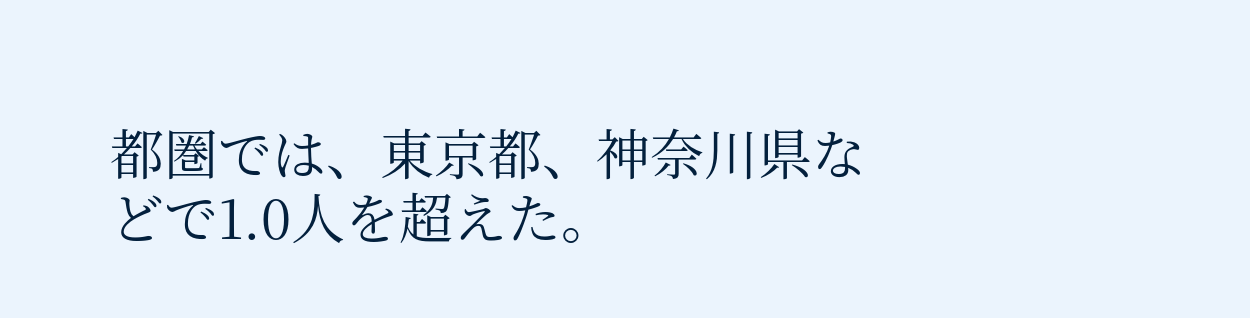都圏では、東京都、神奈川県などで1.0人を超えた。